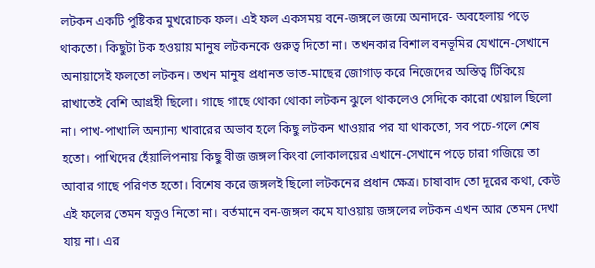লটকন একটি পুষ্টিকর মুখরোচক ফল। এই ফল একসময় বনে-জঙ্গলে জন্মে অনাদরে- অবহেলায় পড়ে থাকতো। কিছুটা টক হওয়ায় মানুষ লটকনকে গুরুত্ব দিতো না। তখনকার বিশাল বনভূমির যেখানে-সেখানে অনায়াসেই ফলতো লটকন। তখন মানুষ প্রধানত ভাত-মাছের জোগাড় করে নিজেদের অস্তিত্ব টিকিয়ে রাখাতেই বেশি আগ্রহী ছিলো। গাছে গাছে থোকা থোকা লটকন ঝুলে থাকলেও সেদিকে কারো খেয়াল ছিলো না। পাখ-পাখালি অন্যান্য খাবারের অভাব হলে কিছু লটকন খাওয়ার পর যা থাকতো, সব পচে-গলে শেষ হতো। পাখিদের হেঁয়ালিপনায় কিছু বীজ জঙ্গল কিংবা লোকালয়ের এখানে-সেখানে পড়ে চারা গজিয়ে তা আবার গাছে পরিণত হতো। বিশেষ করে জঙ্গলই ছিলো লটকনের প্রধান ক্ষেত্র। চাষাবাদ তো দূরের কথা, কেউ এই ফলের তেমন যত্নও নিতো না। বর্তমানে বন-জঙ্গল কমে যাওয়ায় জঙ্গলের লটকন এখন আর তেমন দেখা যায় না। এর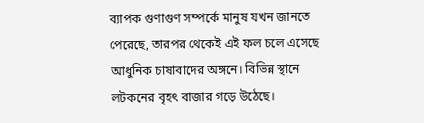ব্যাপক গুণাগুণ সম্পর্কে মানুষ যখন জানতে পেরেছে, তারপর থেকেই এই ফল চলে এসেছে আধুনিক চাষাবাদের অঙ্গনে। বিভিন্ন স্থানে লটকনের বৃহৎ বাজার গড়ে উঠেছে।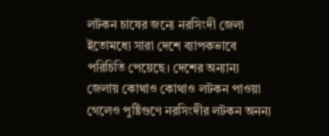লটকন চাষের জন্যে নরসিংদী জেলা ইতোমধ্যে সারা দেশে ব্যাপকভাবে পরিচিতি পেয়েছে। দেশের অন্যান্য জেলায় কোথাও কোথাও লটকন পাওয়া গেলেও পুষ্টিগুণে নরসিংদীর লটকন অনন্য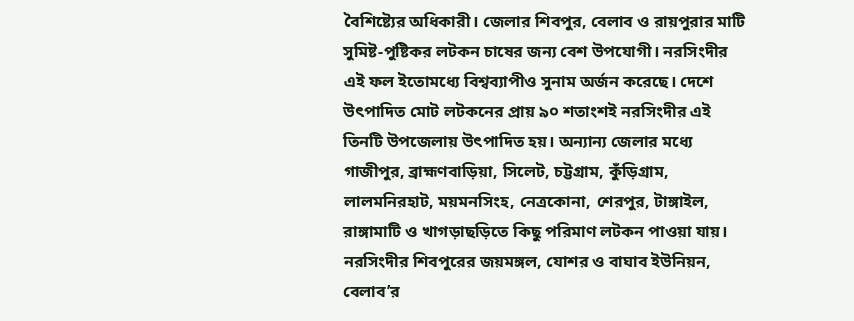বৈশিষ্ট্যের অধিকারী। জেলার শিবপুর, বেলাব ও রায়পুরার মাটি সুমিষ্ট-পুষ্টিকর লটকন চাষের জন্য বেশ উপযোগী। নরসিংদীর এই ফল ইতোমধ্যে বিশ্বব্যাপীও সুনাম অর্জন করেছে। দেশে উৎপাদিত মোট লটকনের প্রায় ৯০ শতাংশই নরসিংদীর এই তিনটি উপজেলায় উৎপাদিত হয়। অন্যান্য জেলার মধ্যে গাজীপুর, ব্রাহ্মণবাড়িয়া, সিলেট, চট্টগ্রাম, কুঁড়িগ্রাম, লালমনিরহাট, ময়মনসিংহ, নেত্রকোনা, শেরপুর, টাঙ্গাইল, রাঙ্গামাটি ও খাগড়াছড়িতে কিছু পরিমাণ লটকন পাওয়া যায়।
নরসিংদীর শিবপুরের জয়মঙ্গল, যোশর ও বাঘাব ইউনিয়ন, বেলাব’র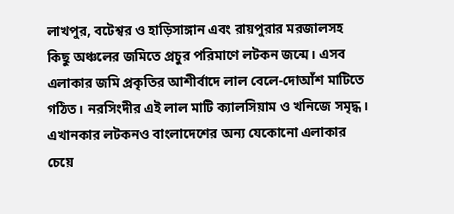লাখপুর, বটেশ্বর ও হাড়িসাঙ্গান এবং রায়পুরার মরজালসহ কিছু অঞ্চলের জমিতে প্রচুর পরিমাণে লটকন জন্মে। এসব এলাকার জমি প্রকৃতির আশীর্বাদে লাল বেলে-দোআঁশ মাটিতে গঠিত। নরসিংদীর এই লাল মাটি ক্যালসিয়াম ও খনিজে সমৃদ্ধ। এখানকার লটকনও বাংলাদেশের অন্য যেকোনো এলাকার চেয়ে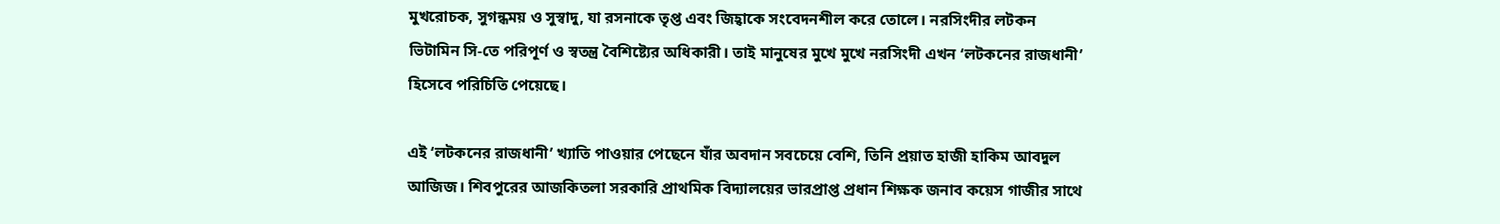মুখরোচক, সুগন্ধময় ও সুস্বাদু, যা রসনাকে তৃপ্ত এবং জিহ্বাকে সংবেদনশীল করে তোলে। নরসিংদীর লটকন ভিটামিন সি-তে পরিপূর্ণ ও স্বতন্ত্র বৈশিষ্ট্যের অধিকারী। তাই মানুষের মুখে মুখে নরসিংদী এখন ‘লটকনের রাজধানী’ হিসেবে পরিচিতি পেয়েছে।

এই ‘লটকনের রাজধানী’ খ্যাতি পাওয়ার পেছেনে যাঁর অবদান সবচেয়ে বেশি, তিনি প্রয়াত হাজী হাকিম আবদুল আজিজ। শিবপুরের আজকিতলা সরকারি প্রাথমিক বিদ্যালয়ের ভারপ্রাপ্ত প্রধান শিক্ষক জনাব কয়েস গাজীর সাথে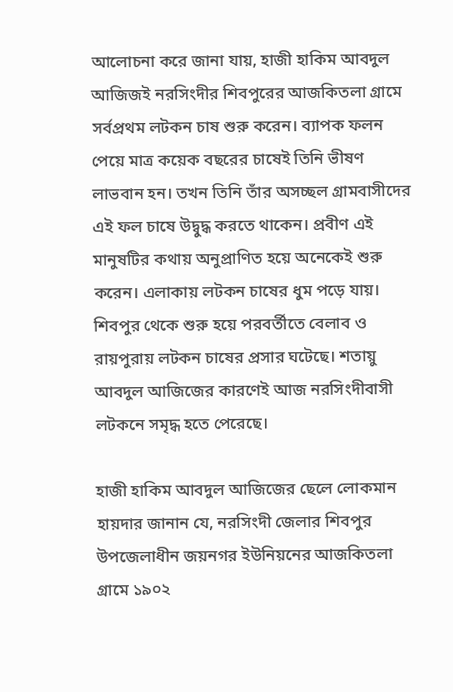আলোচনা করে জানা যায়, হাজী হাকিম আবদুল আজিজই নরসিংদীর শিবপুরের আজকিতলা গ্রামে সর্বপ্রথম লটকন চাষ শুরু করেন। ব্যাপক ফলন পেয়ে মাত্র কয়েক বছরের চাষেই তিনি ভীষণ লাভবান হন। তখন তিনি তাঁর অসচ্ছল গ্রামবাসীদের এই ফল চাষে উদ্বুদ্ধ করতে থাকেন। প্রবীণ এই মানুষটির কথায় অনুপ্রাণিত হয়ে অনেকেই শুরু করেন। এলাকায় লটকন চাষের ধুম পড়ে যায়। শিবপুর থেকে শুরু হয়ে পরবর্তীতে বেলাব ও রায়পুরায় লটকন চাষের প্রসার ঘটেছে। শতায়ু আবদুল আজিজের কারণেই আজ নরসিংদীবাসী লটকনে সমৃদ্ধ হতে পেরেছে।

হাজী হাকিম আবদুল আজিজের ছেলে লোকমান হায়দার জানান যে, নরসিংদী জেলার শিবপুর উপজেলাধীন জয়নগর ইউনিয়নের আজকিতলা গ্রামে ১৯০২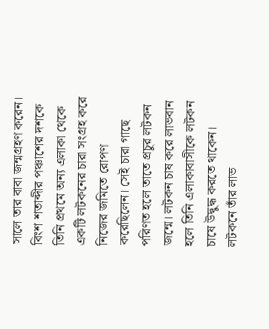সালে তার বাবা জন্মগ্রহণ করেন। বিংশ শতাব্দীর পঞ্চাশের দশকে তিনি প্রথমে অন্য এলাকা থেকে একটি লটকনের চারা সংগ্রহ করে নিজের জমিতে রোপণ করেছিলেন। সেই চারা গাছে পরিণত হলে তাতে প্রচুর লটকন জন্মে। লটকন চাষ করে লাভবান হলে তিনি এলাকাবাসীকে লটকন চাষে উদ্বুদ্ধ করতে থাকেন। লটকনে তাঁর লাভ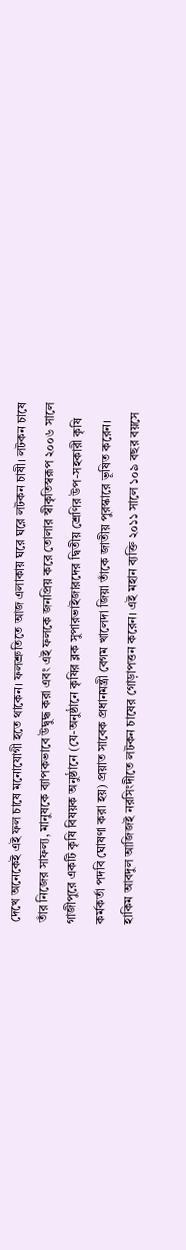দেখে অনেকেই এই ফল চাষে মনোযোগী হতে থাকেন। ফলশ্রুতিতে আজ এলাকায় ঘরে ঘরে লটকন চাষী। লটকন চাষে তাঁর নিজের সাফল্য, মানুষকে ব্যাপকভাবে উদ্বুদ্ধ করা এবং এই ফলকে জনপ্রিয় করে তোলার স্বীকৃতিস্বরূপ ২০০৬ সালে গাজীপুরে একটি কৃষি বিষয়ক অনুষ্ঠানে (যে-অনুষ্ঠানে কৃষির ব্লক সুপারভাইজারদের দ্বিতীয় শ্রেণির উপ-সহকারী কৃষি কর্মকর্তা পদবি ঘোষণা করা হয়) প্রয়াত সাবেক প্রধানমন্ত্রী বেগম খালেদা জিয়া তাঁকে জাতীয় পুরস্কারে ভূষিত করেন। হাকিম আবদুল আজিজই নরসিংদীতে লটকন চাষের গোড়াপত্তন করেন। এই মহান ব্যক্তি ২০১১ সালে ১০৯ বছর বয়সে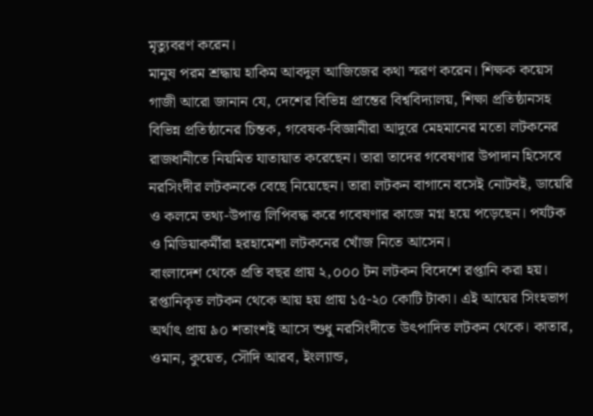মৃত্যুবরণ করেন।
মানুষ পরম শ্রদ্ধায় হাকিম আবদুল আজিজের কথা স্মরণ করেন। শিক্ষক কয়েস গাজী আরো জানান যে, দেশের বিভিন্ন প্রান্তের বিশ্ববিদ্যালয়, শিক্ষা প্রতিষ্ঠানসহ বিভিন্ন প্রতিষ্ঠানের চিন্তক, গবেষক-বিজ্ঞানীরা আদুরে মেহমানের মতো লটকনের রাজধানীতে নিয়মিত যাতায়াত করেছেন। তারা তাদের গবেষণার উপাদান হিসেবে নরসিংদীর লটকনকে বেছে নিয়েছেন। তারা লটকন বাগানে বসেই নোটবই, ডায়েরি ও কলমে তথ্য-উপাত্ত লিপিবদ্ধ করে গবেষণার কাজে মগ্ন হয়ে পড়েছেন। পর্যটক ও মিডিয়াকর্মীরা হরহামেশা লটকনের খোঁজ নিতে আসেন।
বাংলাদেশ থেকে প্রতি বছর প্রায় ২,০০০ টন লটকন বিদেশে রপ্তানি করা হয়। রপ্তানিকৃত লটকন থেকে আয় হয় প্রায় ১৫-২০ কোটি টাকা। এই আয়ের সিংহভাগ অর্থাৎ প্রায় ৯০ শতাংশই আসে শুধু নরসিংদীতে উৎপাদিত লটকন থেকে। কাতার, ওমান, কুয়েত, সৌদি আরব, ইংল্যান্ড,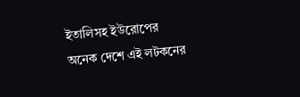ইতালিসহ ইউরোপের অনেক দেশে এই লটকনের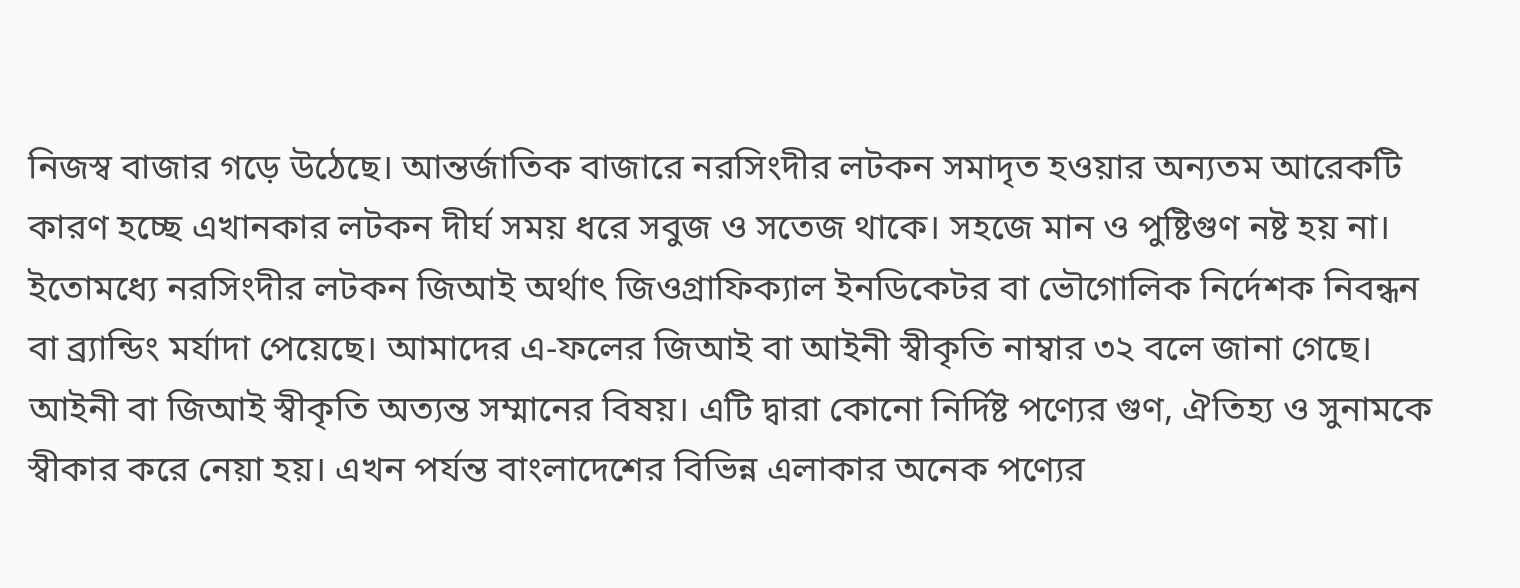নিজস্ব বাজার গড়ে উঠেছে। আন্তর্জাতিক বাজারে নরসিংদীর লটকন সমাদৃত হওয়ার অন্যতম আরেকটি কারণ হচ্ছে এখানকার লটকন দীর্ঘ সময় ধরে সবুজ ও সতেজ থাকে। সহজে মান ও পুষ্টিগুণ নষ্ট হয় না।
ইতোমধ্যে নরসিংদীর লটকন জিআই অর্থাৎ জিওগ্রাফিক্যাল ইনডিকেটর বা ভৌগোলিক নির্দেশক নিবন্ধন বা ব্র্যান্ডিং মর্যাদা পেয়েছে। আমাদের এ-ফলের জিআই বা আইনী স্বীকৃতি নাম্বার ৩২ বলে জানা গেছে। আইনী বা জিআই স্বীকৃতি অত্যন্ত সম্মানের বিষয়। এটি দ্বারা কোনো নির্দিষ্ট পণ্যের গুণ, ঐতিহ্য ও সুনামকে স্বীকার করে নেয়া হয়। এখন পর্যন্ত বাংলাদেশের বিভিন্ন এলাকার অনেক পণ্যের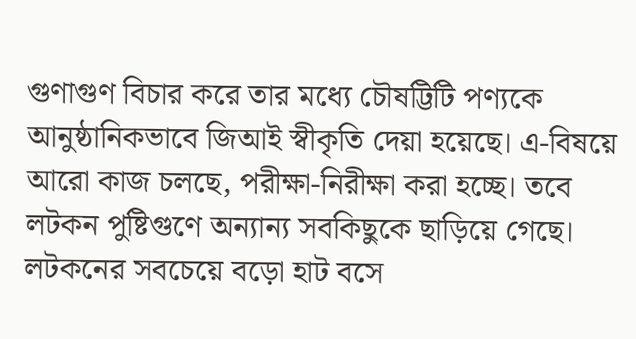গুণাগুণ বিচার করে তার মধ্যে চৌষট্টিটি পণ্যকে আনুষ্ঠানিকভাবে জিআই স্বীকৃতি দেয়া হয়েছে। এ-বিষয়ে আরো কাজ চলছে, পরীক্ষা-নিরীক্ষা করা হচ্ছে। তবে লটকন পুষ্টিগুণে অন্যান্য সবকিছুকে ছাড়িয়ে গেছে।
লটকনের সবচেয়ে বড়ো হাট বসে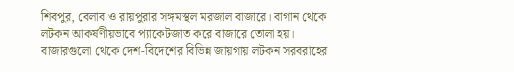শিবপুর, বেলাব ও রায়পুরার সঙ্গমস্থল মরজাল বাজারে। বাগান থেকে লটকন আকর্ষণীয়ভাবে প্যাকেটজাত করে বাজারে তোলা হয়। বাজারগুলো থেকে দেশ-বিদেশের বিভিন্ন জায়গায় লটকন সরবরাহের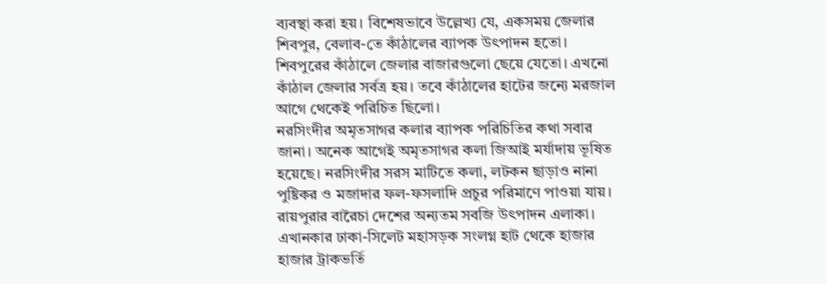ব্যবস্থা করা হয়। বিশেষভাবে উল্লেখ্য যে, একসময় জেলার শিবপুর, বেলাব-তে কাঁঠালের ব্যাপক উৎপাদন হতো। শিবপুরের কাঁঠালে জেলার বাজারগুলো ছেয়ে যেতো। এখনো কাঁঠাল জেলার সর্বত্র হয়। তবে কাঁঠালের হাটের জন্যে মরজাল আগে থেকেই পরিচিত ছিলো।
নরসিংদীর অমৃতসাগর কলার ব্যাপক পরিচিতির কথা সবার জানা। অনেক আগেই অমৃতসাগর কলা জিআই মর্যাদায় ভূষিত হয়েছে। নরসিংদীর সরস মাটিতে কলা, লটকন ছাড়াও নানা পুষ্টিকর ও মজাদার ফল-ফসলাদি প্রচুর পরিমাণে পাওয়া যায়। রায়পুরার বারৈচা দেশের অন্যতম সবজি উৎপাদন এলাকা। এখানকার ঢাকা-সিলেট মহাসড়ক সংলগ্ন হাট থেকে হাজার হাজার ট্রাকভর্তি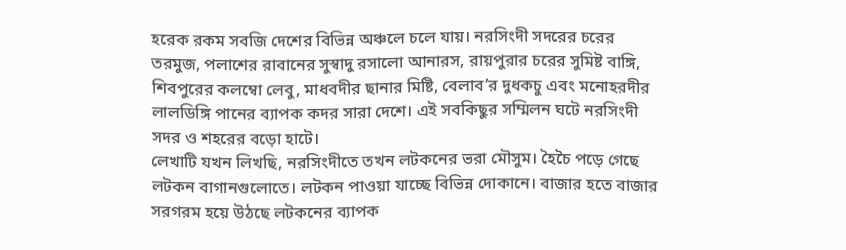হরেক রকম সবজি দেশের বিভিন্ন অঞ্চলে চলে যায়। নরসিংদী সদরের চরের তরমুজ, পলাশের রাবানের সুস্বাদু রসালো আনারস, রায়পুরার চরের সুমিষ্ট বাঙ্গি, শিবপুরের কলম্বো লেবু, মাধবদীর ছানার মিষ্টি, বেলাব’র দুধকচু এবং মনোহরদীর লালডিঙ্গি পানের ব্যাপক কদর সারা দেশে। এই সবকিছুর সম্মিলন ঘটে নরসিংদী সদর ও শহরের বড়ো হাটে।
লেখাটি যখন লিখছি, নরসিংদীতে তখন লটকনের ভরা মৌসুম। হৈচৈ পড়ে গেছে লটকন বাগানগুলোতে। লটকন পাওয়া যাচ্ছে বিভিন্ন দোকানে। বাজার হতে বাজার সরগরম হয়ে উঠছে লটকনের ব্যাপক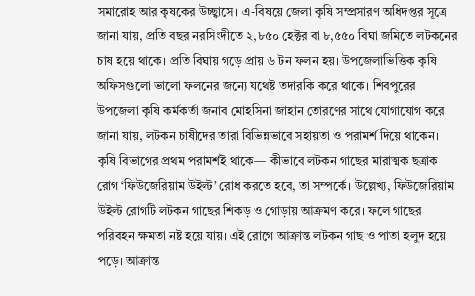সমারোহ আর কৃষকের উচ্ছ্বাসে। এ-বিষয়ে জেলা কৃষি সম্প্রসারণ অধিদপ্তর সূত্রে জানা যায়, প্রতি বছর নরসিংদীতে ২,৮৫০ হেক্টর বা ৮,৫৫০ বিঘা জমিতে লটকনের চাষ হয়ে থাকে। প্রতি বিঘায় গড়ে প্রায় ৬ টন ফলন হয়। উপজেলাভিত্তিক কৃষি অফিসগুলো ভালো ফলনের জন্যে যথেষ্ট তদারকি করে থাকে। শিবপুরের উপজেলা কৃষি কর্মকর্তা জনাব মোহসিনা জাহান তোরণের সাথে যোগাযোগ করে জানা যায়, লটকন চাষীদের তারা বিভিন্নভাবে সহায়তা ও পরামর্শ দিয়ে থাকেন। কৃষি বিভাগের প্রথম পরামর্শই থাকে— কীভাবে লটকন গাছের মারাত্মক ছত্রাক রোগ ‘ফিউজেরিয়াম উইল্ট’ রোধ করতে হবে, তা সম্পর্কে। উল্লেখ্য, ফিউজেরিয়াম উইল্ট রোগটি লটকন গাছের শিকড় ও গোড়ায় আক্রমণ করে। ফলে গাছের পরিবহন ক্ষমতা নষ্ট হয়ে যায়। এই রোগে আক্রান্ত লটকন গাছ ও পাতা হলুদ হয়ে পড়ে। আক্রান্ত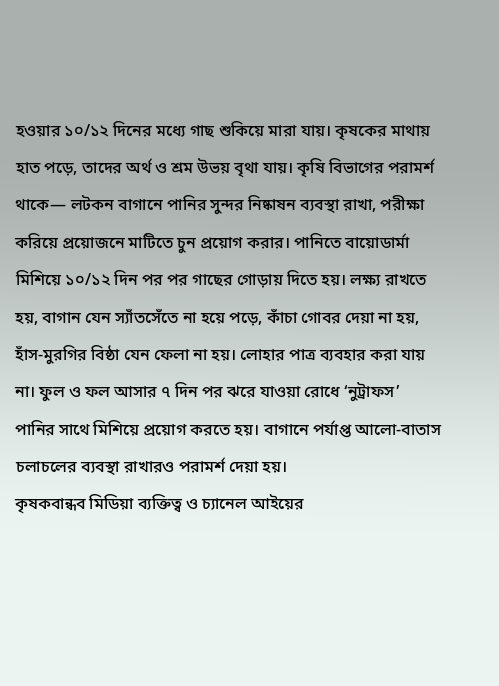হওয়ার ১০/১২ দিনের মধ্যে গাছ শুকিয়ে মারা যায়। কৃষকের মাথায় হাত পড়ে, তাদের অর্থ ও শ্রম উভয় বৃথা যায়। কৃষি বিভাগের পরামর্শ থাকে— লটকন বাগানে পানির সুন্দর নিষ্কাষন ব্যবস্থা রাখা, পরীক্ষা করিয়ে প্রয়োজনে মাটিতে চুন প্রয়োগ করার। পানিতে বায়োডার্মা মিশিয়ে ১০/১২ দিন পর পর গাছের গোড়ায় দিতে হয়। লক্ষ্য রাখতে হয়, বাগান যেন স্যাঁতসেঁতে না হয়ে পড়ে, কাঁচা গোবর দেয়া না হয়, হাঁস-মুরগির বিষ্ঠা যেন ফেলা না হয়। লোহার পাত্র ব্যবহার করা যায় না। ফুল ও ফল আসার ৭ দিন পর ঝরে যাওয়া রোধে ‘নুট্রাফস’ পানির সাথে মিশিয়ে প্রয়োগ করতে হয়। বাগানে পর্যাপ্ত আলো-বাতাস চলাচলের ব্যবস্থা রাখারও পরামর্শ দেয়া হয়।
কৃষকবান্ধব মিডিয়া ব্যক্তিত্ব ও চ্যানেল আইয়ের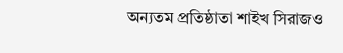অন্যতম প্রতিষ্ঠাতা শাইখ সিরাজও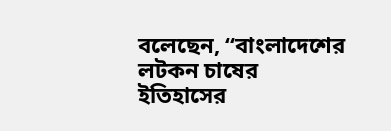বলেছেন, “বাংলাদেশের লটকন চাষের ইতিহাসের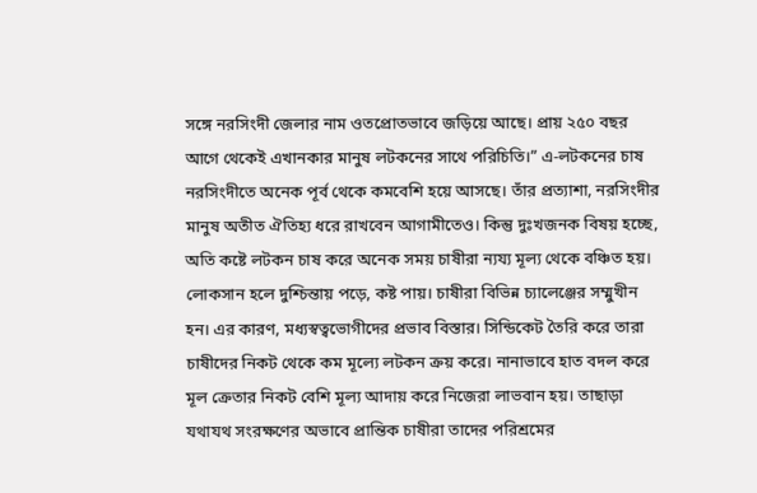সঙ্গে নরসিংদী জেলার নাম ওতপ্রোতভাবে জড়িয়ে আছে। প্রায় ২৫০ বছর আগে থেকেই এখানকার মানুষ লটকনের সাথে পরিচিতি।” এ-লটকনের চাষ নরসিংদীতে অনেক পূর্ব থেকে কমবেশি হয়ে আসছে। তাঁর প্রত্যাশা, নরসিংদীর মানুষ অতীত ঐতিহ্য ধরে রাখবেন আগামীতেও। কিন্তু দুঃখজনক বিষয় হচ্ছে, অতি কষ্টে লটকন চাষ করে অনেক সময় চাষীরা ন্যয্য মূল্য থেকে বঞ্চিত হয়। লোকসান হলে দুশ্চিন্তায় পড়ে, কষ্ট পায়। চাষীরা বিভিন্ন চ্যালেঞ্জের সম্মুখীন হন। এর কারণ, মধ্যস্বত্বভোগীদের প্রভাব বিস্তার। সিন্ডিকেট তৈরি করে তারা চাষীদের নিকট থেকে কম মূল্যে লটকন ক্রয় করে। নানাভাবে হাত বদল করে মূল ক্রেতার নিকট বেশি মূল্য আদায় করে নিজেরা লাভবান হয়। তাছাড়া যথাযথ সংরক্ষণের অভাবে প্রান্তিক চাষীরা তাদের পরিশ্রমের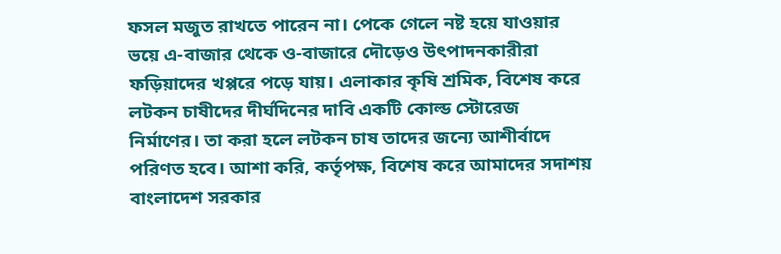ফসল মজুত রাখতে পারেন না। পেকে গেলে নষ্ট হয়ে যাওয়ার ভয়ে এ-বাজার থেকে ও-বাজারে দৌড়েও উৎপাদনকারীরা ফড়িয়াদের খপ্পরে পড়ে যায়। এলাকার কৃষি শ্রমিক, বিশেষ করে লটকন চাষীদের দীর্ঘদিনের দাবি একটি কোল্ড স্টোরেজ নির্মাণের। তা করা হলে লটকন চাষ তাদের জন্যে আশীর্বাদে পরিণত হবে। আশা করি, কর্তৃপক্ষ, বিশেষ করে আমাদের সদাশয় বাংলাদেশ সরকার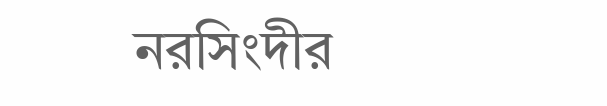নরসিংদীর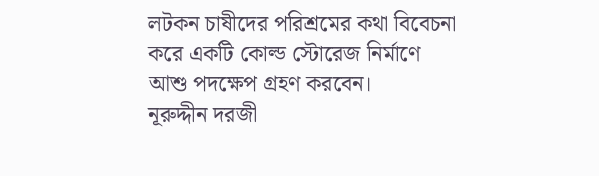লটকন চাষীদের পরিশ্রমের কথা বিবেচনা করে একটি কোল্ড স্টোরেজ নির্মাণে আশু পদক্ষেপ গ্রহণ করবেন।
নূরুদ্দীন দরজী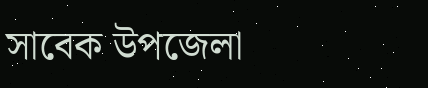সাবেক উপজেলা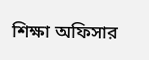শিক্ষা অফিসার